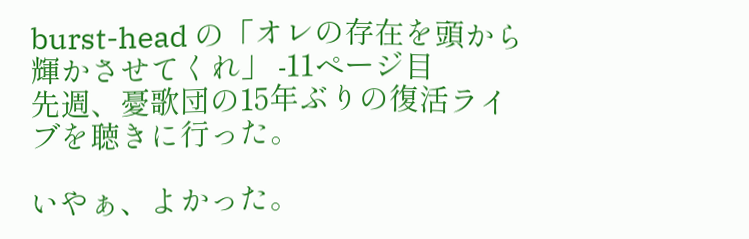burst-head の「オレの存在を頭から輝かさせてくれ」 -11ページ目
先週、憂歌団の15年ぶりの復活ライブを聴きに行った。

いやぁ、よかった。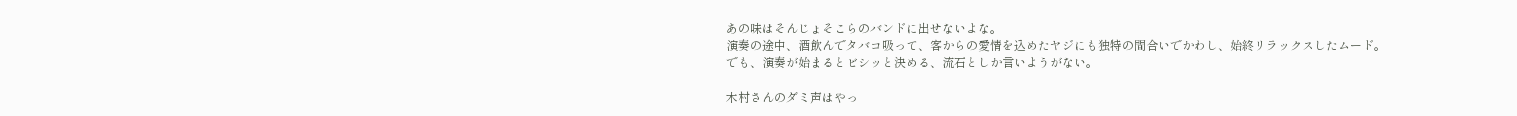あの味はそんじょそこらのバンドに出せないよな。
演奏の途中、酒飲んでタバコ吸って、客からの愛情を込めたヤジにも独特の間合いでかわし、始終リラックスしたムード。
でも、演奏が始まるとビシッと決める、流石としか言いようがない。

木村さんのダミ声はやっ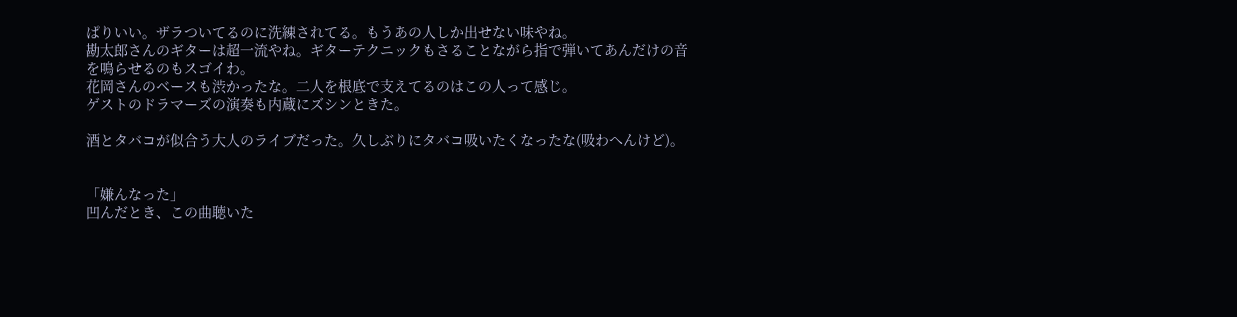ぱりいい。ザラついてるのに洗練されてる。もうあの人しか出せない味やね。
勘太郎さんのギターは超一流やね。ギターテクニックもさることながら指で弾いてあんだけの音を鳴らせるのもスゴイわ。
花岡さんのベースも渋かったな。二人を根底で支えてるのはこの人って感じ。
ゲストのドラマーズの演奏も内蔵にズシンときた。

酒とタバコが似合う大人のライブだった。久しぶりにタバコ吸いたくなったな(吸わへんけど)。


「嫌んなった」
凹んだとき、この曲聴いた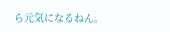ら元気になるねん。